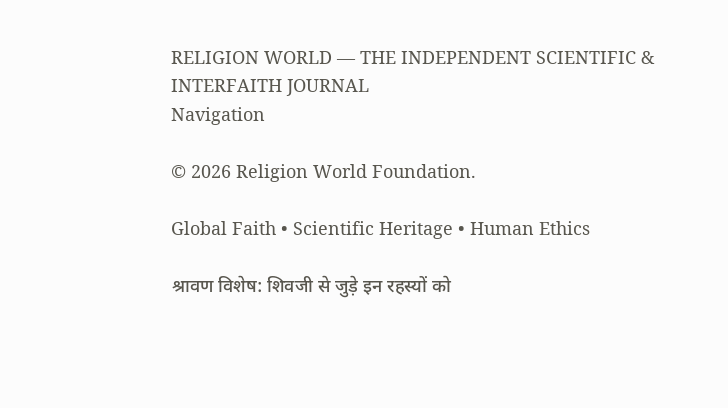RELIGION WORLD — THE INDEPENDENT SCIENTIFIC & INTERFAITH JOURNAL
Navigation

© 2026 Religion World Foundation.

Global Faith • Scientific Heritage • Human Ethics

श्रावण विशेष: शिवजी से जुड़े इन रहस्यों को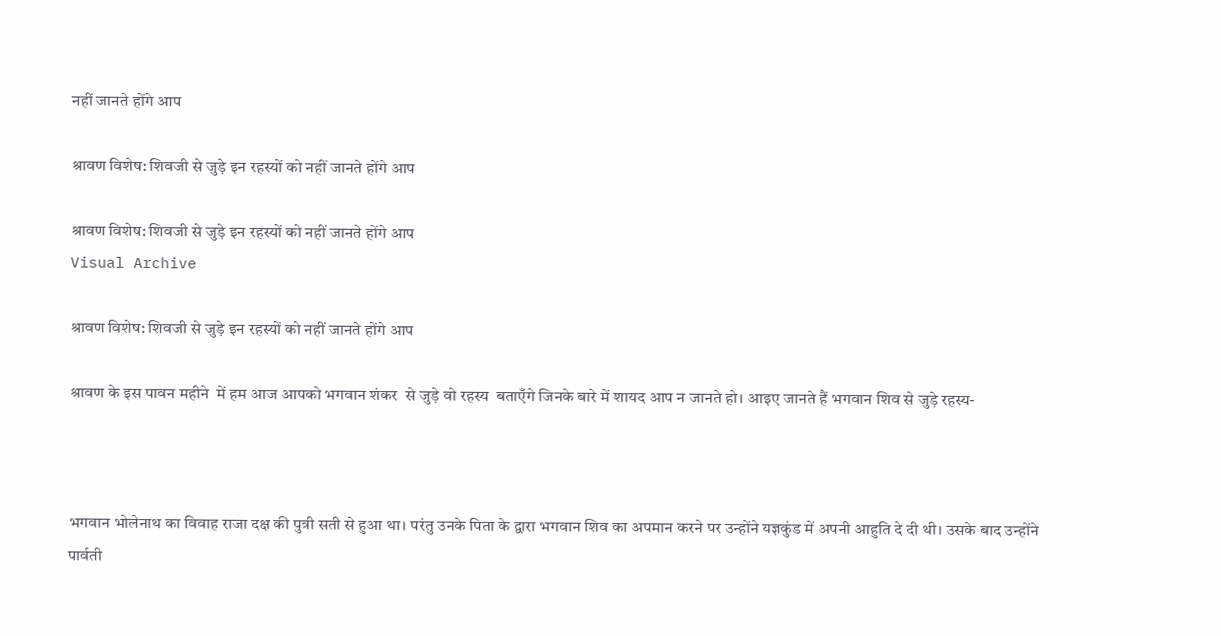नहीं जानते होंगे आप

श्रावण विशेष: शिवजी से जुड़े इन रहस्यों को नहीं जानते होंगे आप

श्रावण विशेष: शिवजी से जुड़े इन रहस्यों को नहीं जानते होंगे आप
Visual Archive

श्रावण विशेष: शिवजी से जुड़े इन रहस्यों को नहीं जानते होंगे आप

श्रावण के इस पावन महीने  में हम आज आपको भगवान शंकर  से जुड़े वो रहस्य  बताएँगे जिनके बारे में शायद आप न जानते हो। आइए जानते हैं भगवान शिव से जुड़े रहस्य-



भगवान भोलेनाथ का विवाह राजा दक्ष की पुत्री सती से हुआ था। परंतु उनके पिता के द्वारा भगवान शिव का अपमान करने पर उन्होंने यज्ञकुंड में अपनी आहुति दे दी थी। उसके बाद उन्होंने पार्वती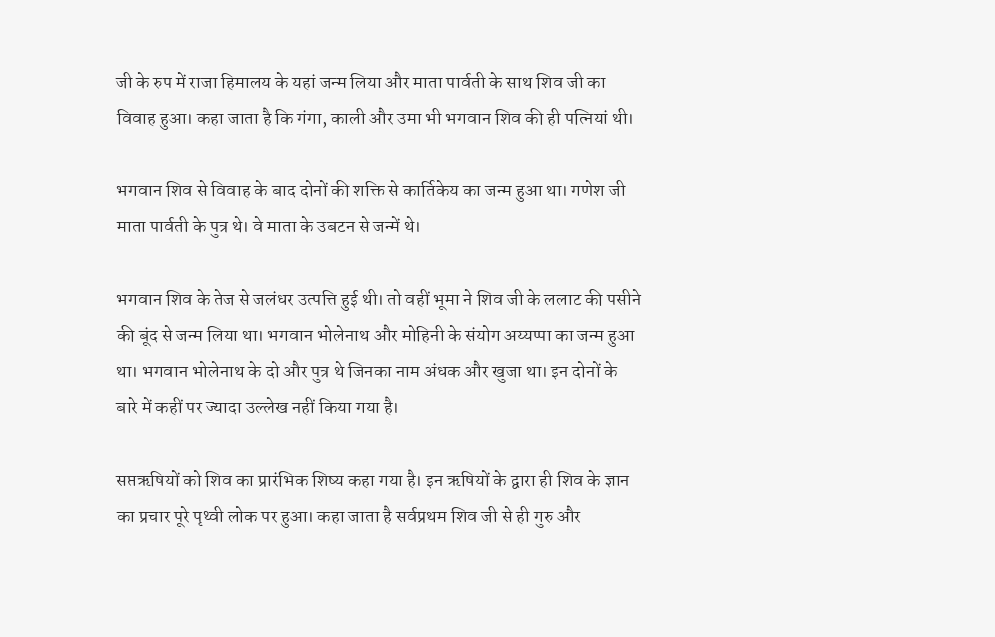जी के रुप में राजा हिमालय के यहां जन्म लिया और माता पार्वती के साथ शिव जी का विवाह हुआ। कहा जाता है कि गंगा, काली और उमा भी भगवान शिव की ही पत्नियां थी।

भगवान शिव से विवाह के बाद दोनों की शक्ति से कार्तिकेय का जन्म हुआ था। गणेश जी माता पार्वती के पुत्र थे। वे माता के उबटन से जन्में थे।

भगवान शिव के तेज से जलंधर उत्पत्ति हुई थी। तो वहीं भूमा ने शिव जी के ललाट की पसीने की बूंद से जन्म लिया था। भगवान भोलेनाथ और मोहिनी के संयोग अय्यप्पा का जन्म हुआ था। भगवान भोलेनाथ के दो और पुत्र थे जिनका नाम अंधक और खुजा था। इन दोनों के बारे में कहीं पर ज्यादा उल्लेख नहीं किया गया है।

सप्तऋषियों को शिव का प्रारंभिक शिष्य कहा गया है। इन ऋषियों के द्वारा ही शिव के ज्ञान का प्रचार पूरे पृथ्वी लोक पर हुआ। कहा जाता है सर्वप्रथम शिव जी से ही गुरु और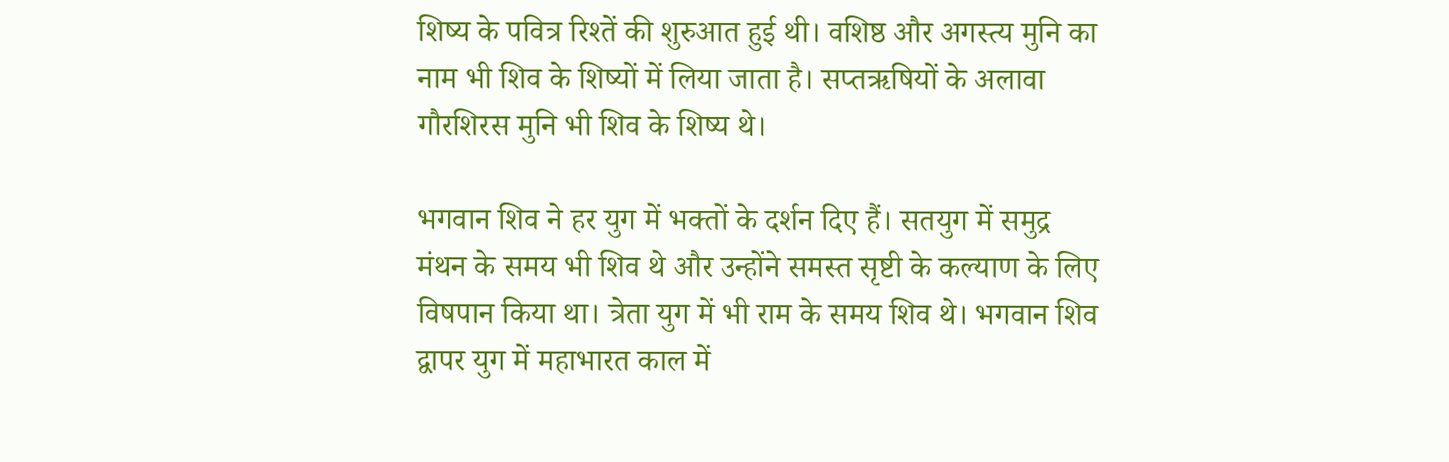शिष्य के पवित्र रिश्तें की शुरुआत हुई थी। वशिष्ठ और अगस्त्य मुनि का नाम भी शिव के शिष्यों में लिया जाता है। सप्तऋषियों के अलावा गौरशिरस मुनि भी शिव के शिष्य थे।

भगवान शिव ने हर युग में भक्तों के दर्शन दिए हैं। सतयुग में समुद्र मंथन के समय भी शिव थे और उन्होंने समस्त सृष्टी के कल्याण के लिए विषपान किया था। त्रेता युग में भी राम के समय शिव थे। भगवान शिव द्वापर युग में महाभारत काल में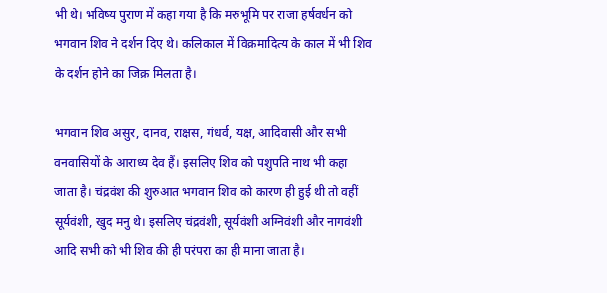भी थे। भविष्य पुराण में कहा गया है कि मरुभूमि पर राजा हर्षवर्धन को भगवान शिव ने दर्शन दिए थे। कलिकाल में विक्रमादित्य के काल में भी शिव के दर्शन होने का जिक्र मिलता है।

भगवान शिव असुर, दानव, राक्षस, गंधर्व, यक्ष, आदिवासी और सभी वनवासियों के आराध्य देव हैं। इसलिए शिव को पशुपति नाथ भी कहा जाता है। चंद्रवंश की शुरुआत भगवान शिव को कारण ही हुई थी तो वहीं सूर्यवंशी, खुद मनु थे। इसलिए चंद्रवंशी, सूर्यवंशी अग्निवंशी और नागवंशी आदि सभी को भी शिव की ही परंपरा का ही माना जाता है।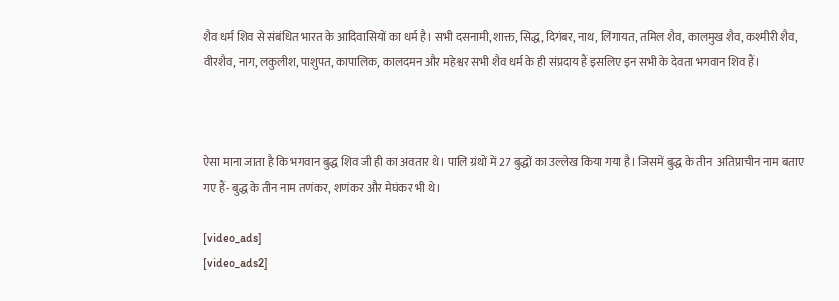शैव धर्म शिव से संबंधित भारत के आदिवासियों का धर्म है। सभी दसनामी, शाक्त, सिद्ध, दिगंबर, नाथ, लिंगायत, तमिल शैव, कालमुख शैव, कश्मीरी शैव, वीरशैव, नाग, लकुलीश, पाशुपत, कापालिक, कालदमन और महेश्वर सभी शैव धर्म के ही संप्रदाय हैं इसलिए इन सभी के देवता भगवान शिव हैं।



ऐसा माना जाता है कि भगवान बुद्ध शिव जी ही का अवतार थे। पालि ग्रंथों में 27 बुद्धों का उल्लेख किया गया है। जिसमें बुद्ध के तीन  अतिप्राचीन नाम बताए गए हैं- बुद्ध के तीन नाम तणंकर, शणंकर और मेघंकर भी थे।

[video_ads]
[video_ads2]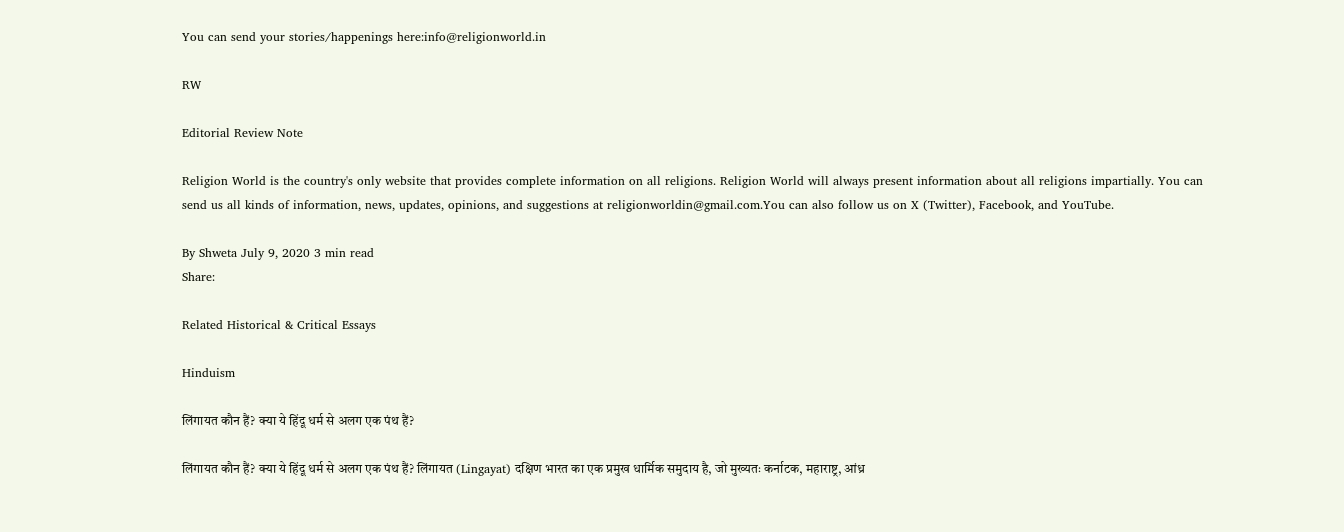You can send your stories/happenings here:info@religionworld.in

RW

Editorial Review Note

Religion World is the country's only website that provides complete information on all religions. Religion World will always present information about all religions impartially. You can send us all kinds of information, news, updates, opinions, and suggestions at religionworldin@gmail.com.You can also follow us on X (Twitter), Facebook, and YouTube.

By Shweta July 9, 2020 3 min read
Share:

Related Historical & Critical Essays

Hinduism

लिंगायत कौन हैं? क्या ये हिंदू धर्म से अलग एक पंथ हैं?

लिंगायत कौन हैं? क्या ये हिंदू धर्म से अलग एक पंथ हैं? लिंगायत (Lingayat) दक्षिण भारत का एक प्रमुख धार्मिक समुदाय है, जो मुख्यतः कर्नाटक, महाराष्ट्र, आंध्र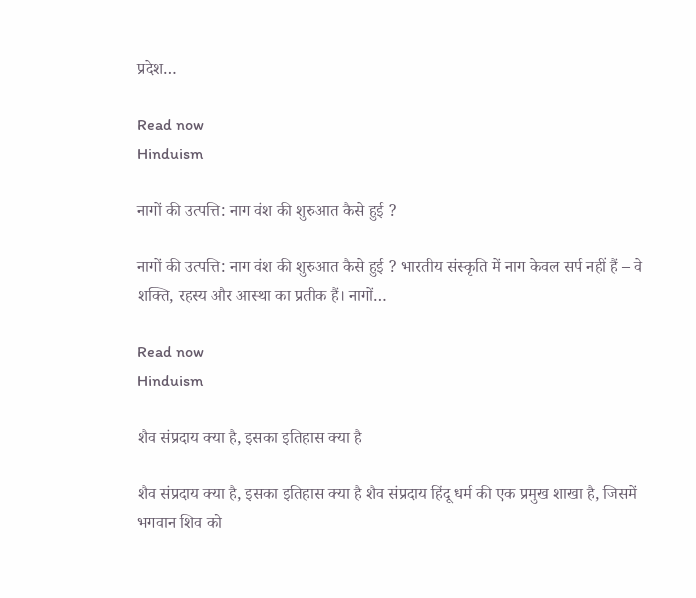प्रदेश…

Read now
Hinduism

नागों की उत्पत्ति: नाग वंश की शुरुआत कैसे हुई ?

नागों की उत्पत्ति: नाग वंश की शुरुआत कैसे हुई ? भारतीय संस्कृति में नाग केवल सर्प नहीं हैं – वे शक्ति, रहस्य और आस्था का प्रतीक हैं। नागों…

Read now
Hinduism

शैव संप्रदाय क्या है, इसका इतिहास क्या है

शैव संप्रदाय क्या है, इसका इतिहास क्या है शैव संप्रदाय हिंदू धर्म की एक प्रमुख शाखा है, जिसमें भगवान शिव को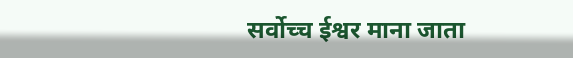सर्वोच्च ईश्वर माना जाता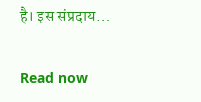है। इस संप्रदाय…

Read now